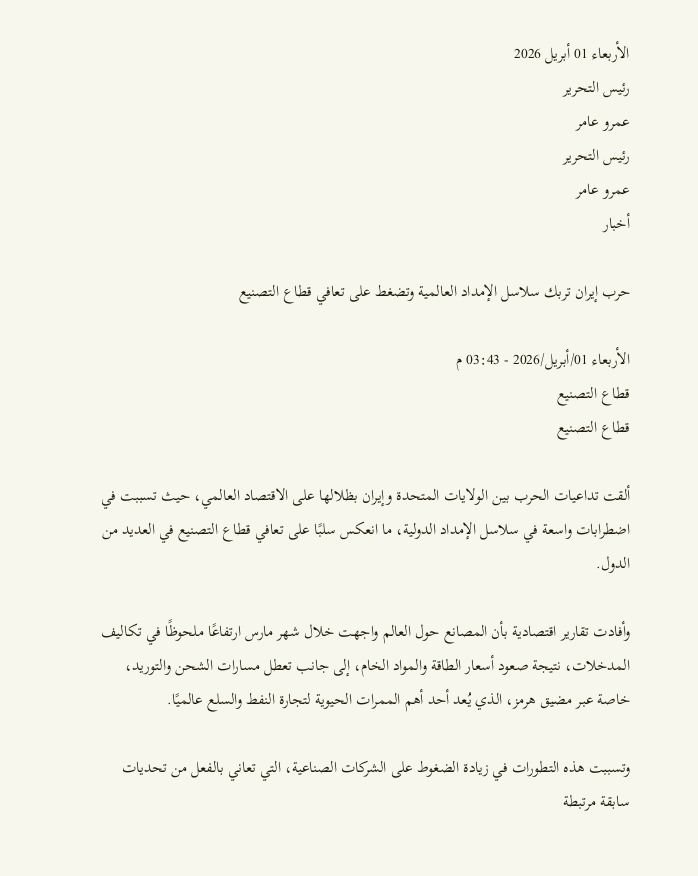الأربعاء 01 أبريل 2026
رئيس التحرير
عمرو عامر
رئيس التحرير
عمرو عامر
أخبار

حرب إيران تربك سلاسل الإمداد العالمية وتضغط على تعافي قطاع التصنيع

الأربعاء 01/أبريل/2026 - 03:43 م
قطاع التصنيع
قطاع التصنيع

ألقت تداعيات الحرب بين الولايات المتحدة وإيران بظلالها على الاقتصاد العالمي، حيث تسببت في اضطرابات واسعة في سلاسل الإمداد الدولية، ما انعكس سلبًا على تعافي قطاع التصنيع في العديد من الدول.

وأفادت تقارير اقتصادية بأن المصانع حول العالم واجهت خلال شهر مارس ارتفاعًا ملحوظًا في تكاليف المدخلات، نتيجة صعود أسعار الطاقة والمواد الخام، إلى جانب تعطل مسارات الشحن والتوريد، خاصة عبر مضيق هرمز، الذي يُعد أحد أهم الممرات الحيوية لتجارة النفط والسلع عالميًا.

وتسببت هذه التطورات في زيادة الضغوط على الشركات الصناعية، التي تعاني بالفعل من تحديات سابقة مرتبطة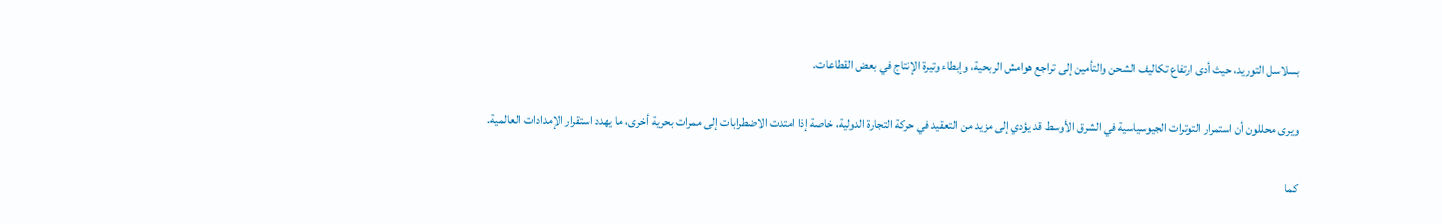بسلاسل التوريد، حيث أدى ارتفاع تكاليف الشحن والتأمين إلى تراجع هوامش الربحية، وإبطاء وتيرة الإنتاج في بعض القطاعات.

ويرى محللون أن استمرار التوترات الجيوسياسية في الشرق الأوسط قد يؤدي إلى مزيد من التعقيد في حركة التجارة الدولية، خاصة إذا امتدت الاضطرابات إلى ممرات بحرية أخرى، ما يهدد استقرار الإمدادات العالمية.

كما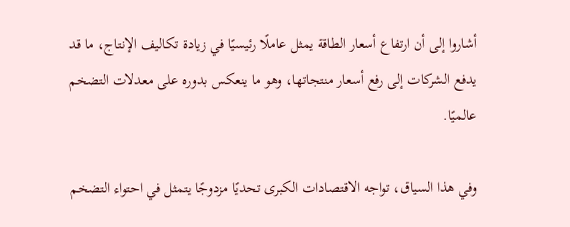أشاروا إلى أن ارتفاع أسعار الطاقة يمثل عاملًا رئيسيًا في زيادة تكاليف الإنتاج، ما قد يدفع الشركات إلى رفع أسعار منتجاتها، وهو ما ينعكس بدوره على معدلات التضخم عالميًا.

وفي هذا السياق، تواجه الاقتصادات الكبرى تحديًا مزدوجًا يتمثل في احتواء التضخم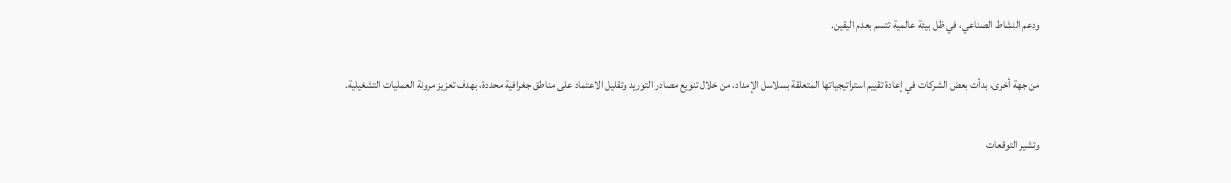ودعم النشاط الصناعي، في ظل بيئة عالمية تتسم بعدم اليقين.

من جهة أخرى، بدأت بعض الشركات في إعادة تقييم استراتيجياتها المتعلقة بسلاسل الإمداد، من خلال تنويع مصادر التوريد وتقليل الاعتماد على مناطق جغرافية محددة، بهدف تعزيز مرونة العمليات التشغيلية.

وتشير التوقعات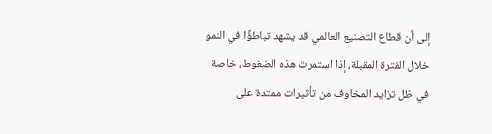إلى أن قطاع التصنيع العالمي قد يشهد تباطؤًا في النمو خلال الفترة المقبلة، إذا استمرت هذه الضغوط، خاصة في ظل تزايد المخاوف من تأثيرات ممتدة على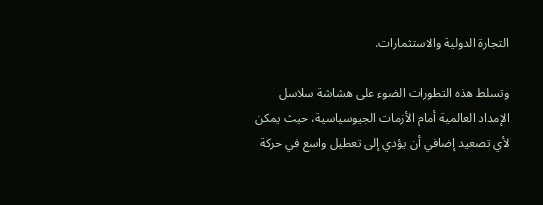التجارة الدولية والاستثمارات.

وتسلط هذه التطورات الضوء على هشاشة سلاسل الإمداد العالمية أمام الأزمات الجيوسياسية، حيث يمكن لأي تصعيد إضافي أن يؤدي إلى تعطيل واسع في حركة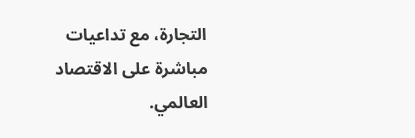التجارة، مع تداعيات مباشرة على الاقتصاد العالمي.